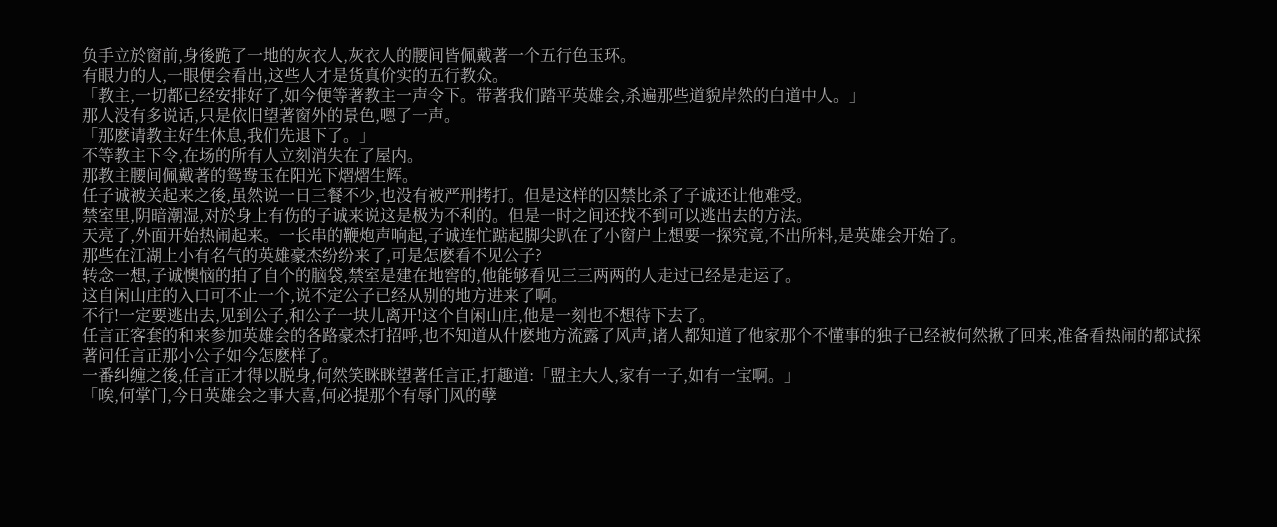负手立於窗前,身後跪了一地的灰衣人,灰衣人的腰间皆佩戴著一个五行色玉环。
有眼力的人,一眼便会看出,这些人才是货真价实的五行教众。
「教主,一切都已经安排好了,如今便等著教主一声令下。带著我们踏平英雄会,杀遍那些道貌岸然的白道中人。」
那人没有多说话,只是依旧望著窗外的景色,嗯了一声。
「那麽请教主好生休息,我们先退下了。」
不等教主下令,在场的所有人立刻消失在了屋内。
那教主腰间佩戴著的鸳鸯玉在阳光下熠熠生辉。
任子诚被关起来之後,虽然说一日三餐不少,也没有被严刑拷打。但是这样的囚禁比杀了子诚还让他难受。
禁室里,阴暗潮湿,对於身上有伤的子诚来说这是极为不利的。但是一时之间还找不到可以逃出去的方法。
天亮了,外面开始热闹起来。一长串的鞭炮声响起,子诚连忙踮起脚尖趴在了小窗户上想要一探究竟,不出所料,是英雄会开始了。
那些在江湖上小有名气的英雄豪杰纷纷来了,可是怎麽看不见公子?
转念一想,子诚懊恼的拍了自个的脑袋,禁室是建在地窖的,他能够看见三三两两的人走过已经是走运了。
这自闲山庄的入口可不止一个,说不定公子已经从别的地方进来了啊。
不行!一定要逃出去,见到公子,和公子一块儿离开!这个自闲山庄,他是一刻也不想待下去了。
任言正客套的和来参加英雄会的各路豪杰打招呼,也不知道从什麽地方流露了风声,诸人都知道了他家那个不懂事的独子已经被何然揪了回来,准备看热闹的都试探著问任言正那小公子如今怎麽样了。
一番纠缠之後,任言正才得以脱身,何然笑眯眯望著任言正,打趣道:「盟主大人,家有一子,如有一宝啊。」
「唉,何掌门,今日英雄会之事大喜,何必提那个有辱门风的孽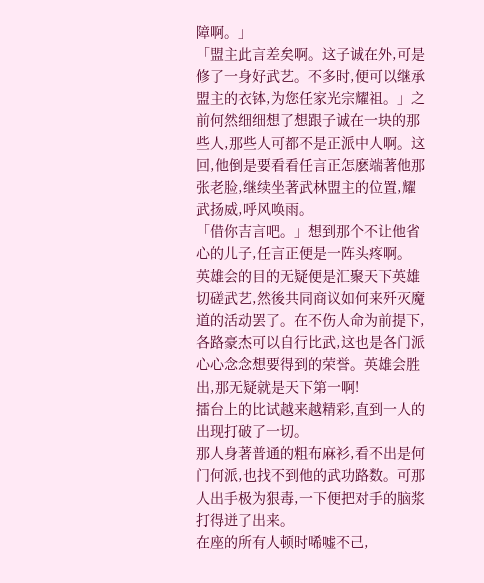障啊。」
「盟主此言差矣啊。这子诚在外,可是修了一身好武艺。不多时,便可以继承盟主的衣钵,为您任家光宗耀祖。」之前何然细细想了想跟子诚在一块的那些人,那些人可都不是正派中人啊。这回,他倒是要看看任言正怎麽端著他那张老脸,继续坐著武林盟主的位置,耀武扬威,呼风唤雨。
「借你吉言吧。」想到那个不让他省心的儿子,任言正便是一阵头疼啊。
英雄会的目的无疑便是汇聚天下英雄切磋武艺,然後共同商议如何来歼灭魔道的活动罢了。在不伤人命为前提下,各路豪杰可以自行比武,这也是各门派心心念念想要得到的荣誉。英雄会胜出,那无疑就是天下第一啊!
擂台上的比试越来越精彩,直到一人的出现打破了一切。
那人身著普通的粗布麻衫,看不出是何门何派,也找不到他的武功路数。可那人出手极为狠毒,一下便把对手的脑浆打得迸了出来。
在座的所有人顿时唏嘘不己,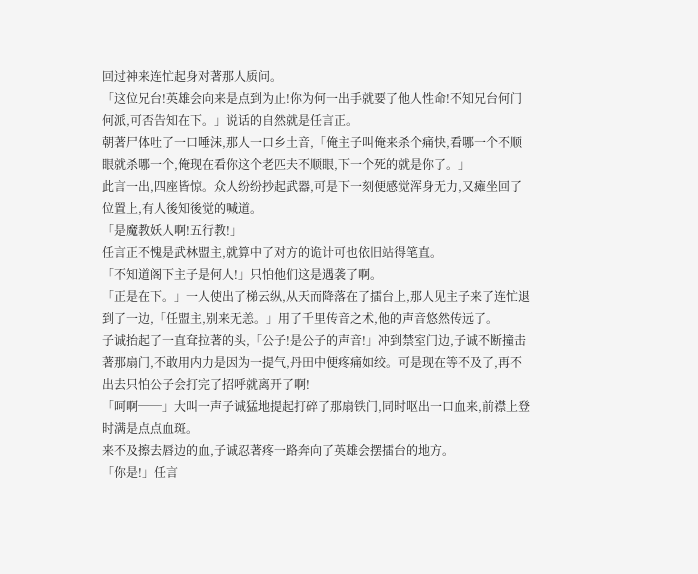回过神来连忙起身对著那人质问。
「这位兄台!英雄会向来是点到为止!你为何一出手就要了他人性命!不知兄台何门何派,可否告知在下。」说话的自然就是任言正。
朝著尸体吐了一口唾沫,那人一口乡土音,「俺主子叫俺来杀个痛快,看哪一个不顺眼就杀哪一个,俺现在看你这个老匹夫不顺眼,下一个死的就是你了。」
此言一出,四座皆惊。众人纷纷抄起武器,可是下一刻便感觉浑身无力,又瘫坐回了位置上,有人後知後觉的喊道。
「是魔教妖人啊!五行教!」
任言正不愧是武林盟主,就算中了对方的诡计可也依旧站得笔直。
「不知道阁下主子是何人!」只怕他们这是遇袭了啊。
「正是在下。」一人使出了梯云纵,从天而降落在了擂台上,那人见主子来了连忙退到了一边,「任盟主,别来无恙。」用了千里传音之术,他的声音悠然传远了。
子诚抬起了一直耷拉著的头,「公子!是公子的声音!」冲到禁室门边,子诚不断撞击著那扇门,不敢用内力是因为一提气,丹田中便疼痛如绞。可是现在等不及了,再不出去只怕公子会打完了招呼就离开了啊!
「呵啊──」大叫一声子诚猛地提起打碎了那扇铁门,同时呕出一口血来,前襟上登时满是点点血斑。
来不及擦去唇边的血,子诚忍著疼一路奔向了英雄会摆擂台的地方。
「你是!」任言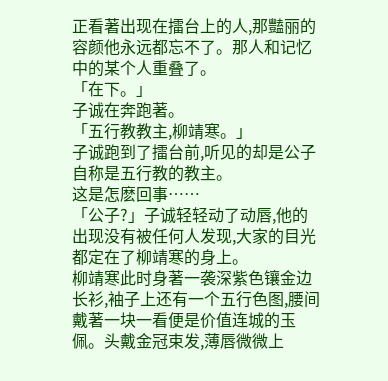正看著出现在擂台上的人,那豔丽的容颜他永远都忘不了。那人和记忆中的某个人重叠了。
「在下。」
子诚在奔跑著。
「五行教教主,柳靖寒。」
子诚跑到了擂台前,听见的却是公子自称是五行教的教主。
这是怎麽回事……
「公子?」子诚轻轻动了动唇,他的出现没有被任何人发现,大家的目光都定在了柳靖寒的身上。
柳靖寒此时身著一袭深紫色镶金边长衫,袖子上还有一个五行色图,腰间戴著一块一看便是价值连城的玉佩。头戴金冠束发,薄唇微微上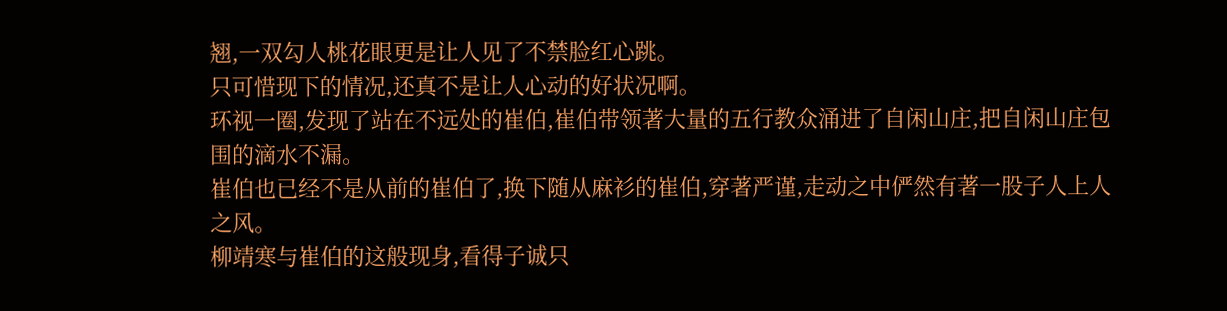翘,一双勾人桃花眼更是让人见了不禁脸红心跳。
只可惜现下的情况,还真不是让人心动的好状况啊。
环视一圈,发现了站在不远处的崔伯,崔伯带领著大量的五行教众涌进了自闲山庄,把自闲山庄包围的滴水不漏。
崔伯也已经不是从前的崔伯了,换下随从麻衫的崔伯,穿著严谨,走动之中俨然有著一股子人上人之风。
柳靖寒与崔伯的这般现身,看得子诚只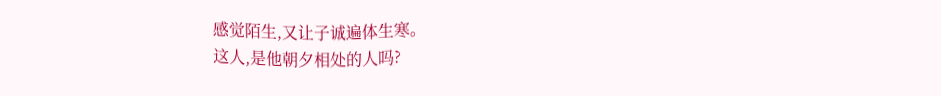感觉陌生,又让子诚遍体生寒。
这人,是他朝夕相处的人吗?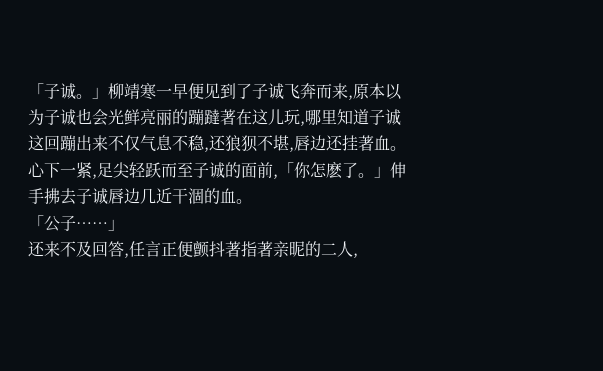「子诚。」柳靖寒一早便见到了子诚飞奔而来,原本以为子诚也会光鲜亮丽的蹦躂著在这儿玩,哪里知道子诚这回蹦出来不仅气息不稳,还狼狈不堪,唇边还挂著血。心下一紧,足尖轻跃而至子诚的面前,「你怎麽了。」伸手拂去子诚唇边几近干涸的血。
「公子……」
还来不及回答,任言正便颤抖著指著亲昵的二人,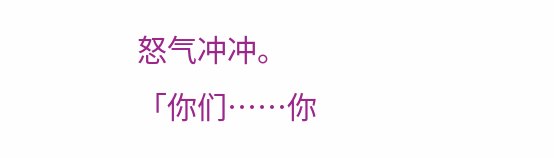怒气冲冲。
「你们……你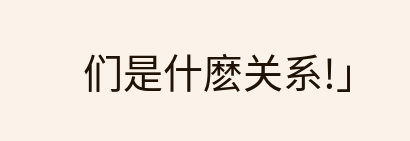们是什麽关系!」